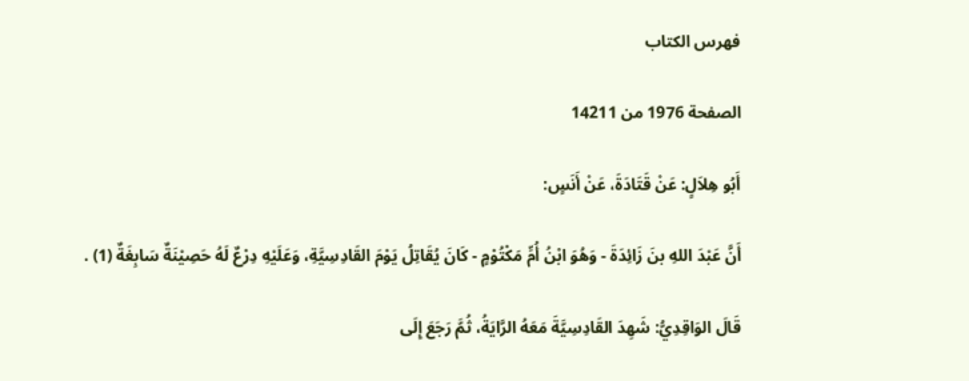فهرس الكتاب

الصفحة 1976 من 14211

أَبُو هِلاَلٍ: عَنْ قَتَادَةَ، عَنْ أَنَسٍ:

أَنَّ عَبْدَ اللهِ بنَ زَائِدَةَ - وَهُوَ ابْنُ أُمِّ مَكْتُوْمٍ - كَانَ يُقَاتِلُ يَوْمَ القَادِسِيَّةِ، وَعَلَيْهِ دِرْعٌ لَهُ حَصِيْنَةٌ سَابِغَةٌ (1) .

قَالَ الوَاقِدِيُّ: شَهِدَ القَادِسِيَّةَ مَعَهُ الرَّايَةُ، ثُمَّ رَجَعَ إِلَى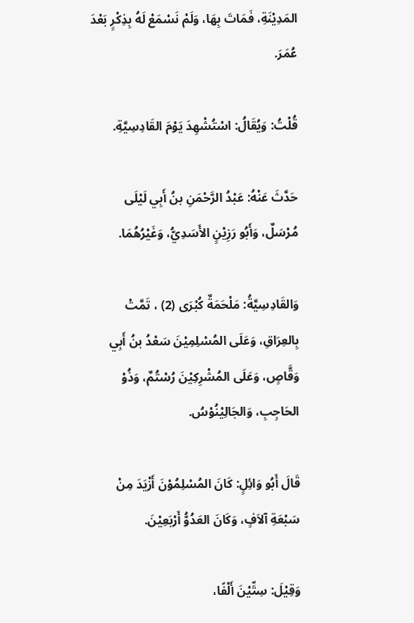المَدِيْنَةِ، فَمَاتَ بِهَا، وَلَمْ نَسْمَعْ لَهُ بِذِكْرٍ بَعْدَ عُمَرَ.

قُلْتُ: وَيُقَالُ: اسْتُشْهِدَ يَوْمَ القَادِسِيَّةِ.

حَدَّثَ عَنْهُ: عَبْدُ الرَّحْمَنِ بنُ أَبِي لَيْلَى مُرْسَلٌ، وَأَبُو رَزِيْنٍ الأَسَدِيُّ، وَغَيْرُهُمَا.

وَالقَادِسِيَّةُ: مَلْحَمَةٌ كُبْرَى (2) ، تَمَّتْ بِالعِرَاقِ، وَعَلَى المُسْلِمِيْنَ سَعْدُ بنُ أَبِي وَقَّاصٍ، وَعَلَى المُشْرِكِيْنَ رُسْتُمٌ، وَذُوْ الحَاجِبِ، وَالجَالِيْنُوْسُ.

قَالَ أَبُو وَائِلٍ: كَانَ المُسْلِمُوْنَ أَزْيَدَ مِنْ سَبْعَةِ آلاَفٍ، وَكَانَ العَدُوُّ أَرْبَعِيْنَ.

وَقِيْلَ: سِتِّيْنَ أَلْفًا،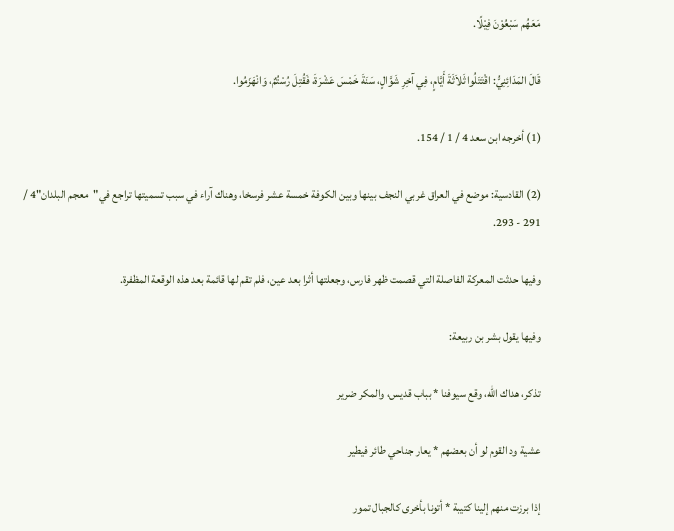مَعَهُم سَبْعُوْنَ فِيْلًا.

قَالَ المَدَائِنِيُّ: اقْتَتَلُوا ثَلاَثَةَ أَيَّامٍ، فِي آخِرِ شَوَّالٍ، سَنَةَ خَمْسَ عَشْرَةَ، فَقُتِلَ رُسْتُمٌ، وَانْهَزَمُوا.

(1) أخرجه ابن سعد 4 / 1 / 154.

(2) القادسية: موضع في العراق غربي النجف بينها وبين الكوفة خمسة عشر فرسخا، وهناك آراء في سبب تسميتها تراجع في"معجم البلدان"4 / 291 - 293.

وفيها حدثت المعركة الفاصلة التي قصمت ظهر فارس، وجعلتها أثرا بعد عين، فلم تقم لها قائمة بعد هذه الوقعة المظفرة.

وفيها يقول بشر بن ربيعة:

تذكر، هداك الله، وقع سيوفنا * بباب قديس، والمكر ضرير

عشية ود القوم لو أن بعضهم * يعار جناحي طائر فيطير

إذا برزت منهم إلينا كتيبة * أتونا بأخرى كالجبال تمور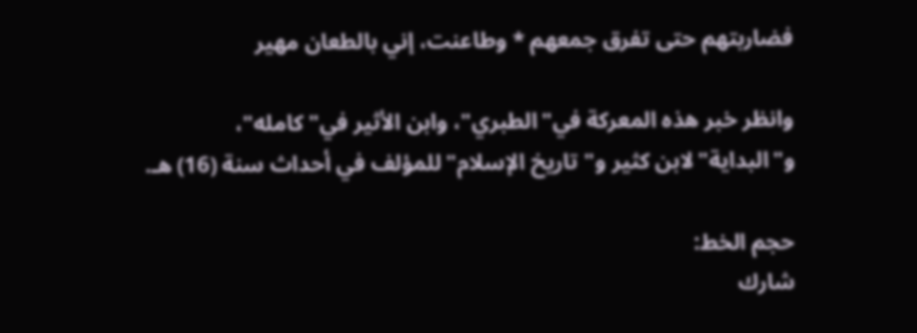فضاربتهم حتى تفرق جمعهم * وطاعنت، إني بالطعان مهير

وانظر خبر هذه المعركة في"الطبري"، وابن الأثير في"كامله"، و"البداية"لابن كثير و"تاريخ الإسلام"للمؤلف في أحداث سنة (16) هـ.

حجم الخط:
شارك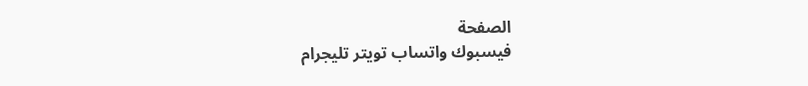الصفحة
فيسبوك واتساب تويتر تليجرام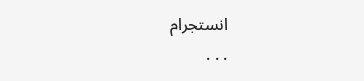انستجرام
. . .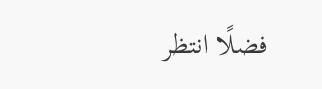فضلًا انتظر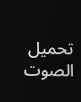تحميل الصوت